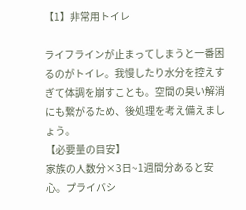【1】非常用トイレ

ライフラインが止まってしまうと一番困るのがトイレ。我慢したり水分を控えすぎて体調を崩すことも。空間の臭い解消にも繋がるため、後処理を考え備えましょう。
【必要量の目安】
家族の人数分×3日~1週間分あると安心。プライバシ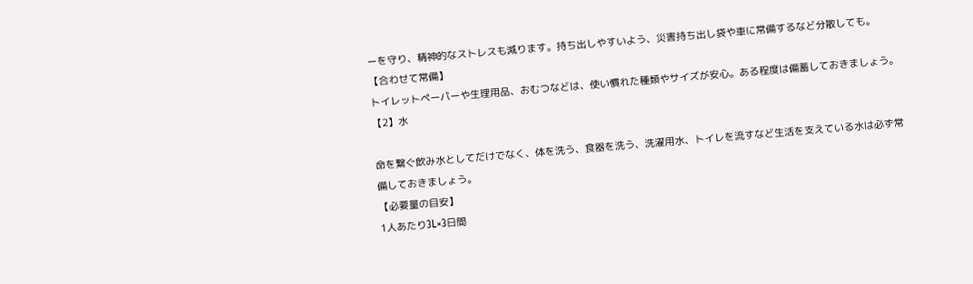ーを守り、精神的なストレスも減ります。持ち出しやすいよう、災害持ち出し袋や車に常備するなど分散しても。
【合わせて常備】
トイレットペーパーや生理用品、おむつなどは、使い慣れた種類やサイズが安心。ある程度は備蓄しておきましょう。
【2】水

命を繋ぐ飲み水としてだけでなく、体を洗う、食器を洗う、洗濯用水、トイレを流すなど生活を支えている水は必ず常備しておきましょう。
【必要量の目安】
1人あたり3L×3日間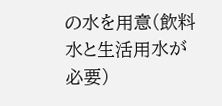の水を用意(飲料水と生活用水が必要)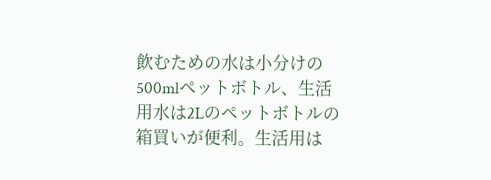飲むための水は小分けの500mlペットボトル、生活用水は2Lのペットボトルの箱買いが便利。生活用は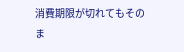消費期限が切れてもそのま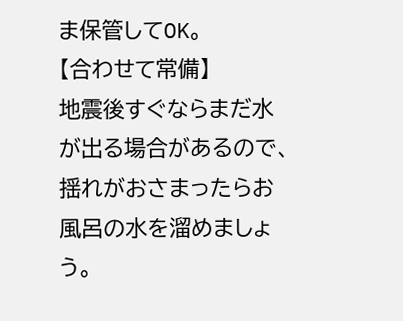ま保管してOK。
【合わせて常備】
地震後すぐならまだ水が出る場合があるので、揺れがおさまったらお風呂の水を溜めましょう。